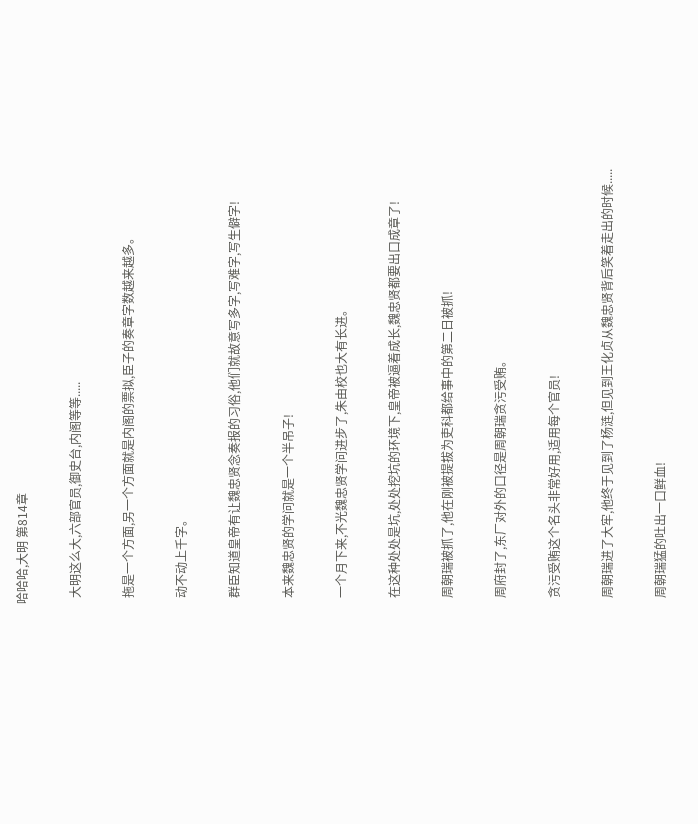哈哈哈,大明 第814章

  大明这么大,六部官员,御史台,内阁等等.....

  拖是一个方面,另一个方面就是内阁的票拟,臣子的奏章字数越来越多。

  动不动上千字。

  群臣知道皇帝有让魏忠贤念奏报的习俗,他们就故意写多字,写难字,写生僻字!

  本来魏忠贤的学问就是一个半吊子!

  一个月下来,不光魏忠贤学问进步了,朱由校也大有长进。

  在这种处处是坑,处处挖坑的环境下,皇帝被逼着成长,魏忠贤都要出口成章了!

  周朝瑞被抓了,他在刚被提拔为吏科都给事中的第二日被抓!

  周府封了,东厂对外的口径是周朝瑞贪污受贿。

  贪污受贿这个名头非常好用,适用每个官员!

  周朝瑞进了大牢,他终于见到了杨涟,但见到王化贞从魏忠贤背后笑着走出的时候.....

  周朝瑞猛的吐出一口鲜血!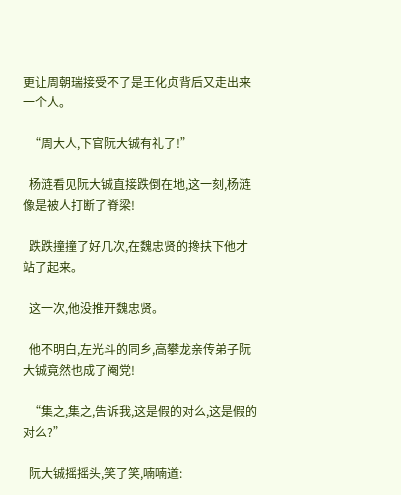更让周朝瑞接受不了是王化贞背后又走出来一个人。

  “周大人,下官阮大铖有礼了!”

  杨涟看见阮大铖直接跌倒在地,这一刻,杨涟像是被人打断了脊梁!

  跌跌撞撞了好几次,在魏忠贤的搀扶下他才站了起来。

  这一次,他没推开魏忠贤。

  他不明白,左光斗的同乡,高攀龙亲传弟子阮大铖竟然也成了阉党!

  “集之,集之,告诉我,这是假的对么,这是假的对么?”

  阮大铖摇摇头,笑了笑,喃喃道: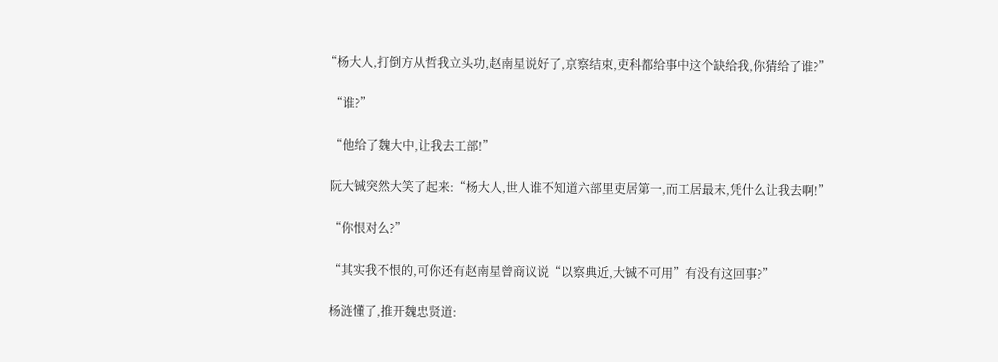“杨大人,打倒方从哲我立头功,赵南星说好了,京察结束,吏科都给事中这个缺给我,你猜给了谁?”

  “谁?”

  “他给了魏大中,让我去工部!”

  阮大铖突然大笑了起来:“杨大人,世人谁不知道六部里吏居第一,而工居最末,凭什么让我去啊!”

  “你恨对么?”

  “其实我不恨的,可你还有赵南星曾商议说“以察典近,大铖不可用”有没有这回事?”

  杨涟懂了,推开魏忠贤道: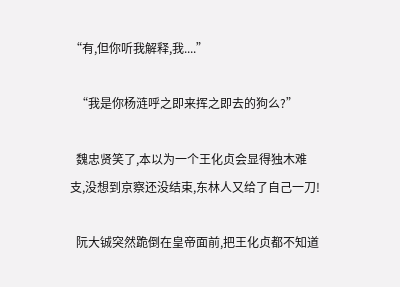“有,但你听我解释,我....”

  “我是你杨涟呼之即来挥之即去的狗么?”

  魏忠贤笑了,本以为一个王化贞会显得独木难支,没想到京察还没结束,东林人又给了自己一刀!

  阮大铖突然跪倒在皇帝面前,把王化贞都不知道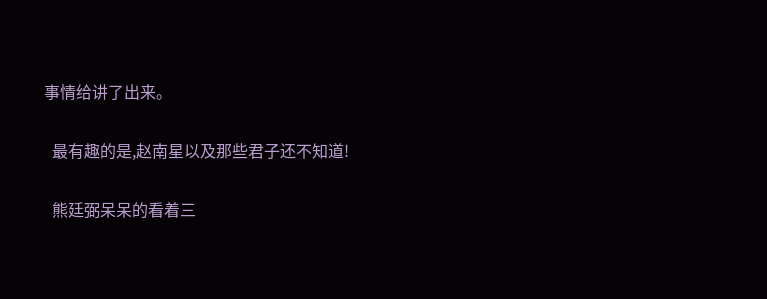事情给讲了出来。

  最有趣的是,赵南星以及那些君子还不知道!

  熊廷弼呆呆的看着三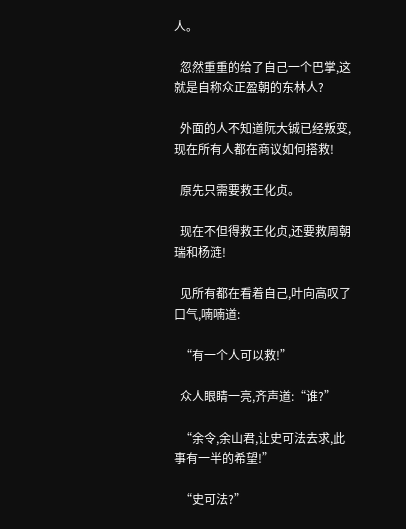人。

  忽然重重的给了自己一个巴掌,这就是自称众正盈朝的东林人?

  外面的人不知道阮大铖已经叛变,现在所有人都在商议如何搭救!

  原先只需要救王化贞。

  现在不但得救王化贞,还要救周朝瑞和杨涟!

  见所有都在看着自己,叶向高叹了口气,喃喃道:

  “有一个人可以救!”

  众人眼睛一亮,齐声道:“谁?”

  “余令,余山君,让史可法去求,此事有一半的希望!”

  “史可法?”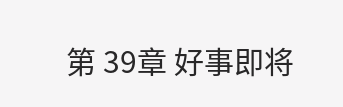第 39章 好事即将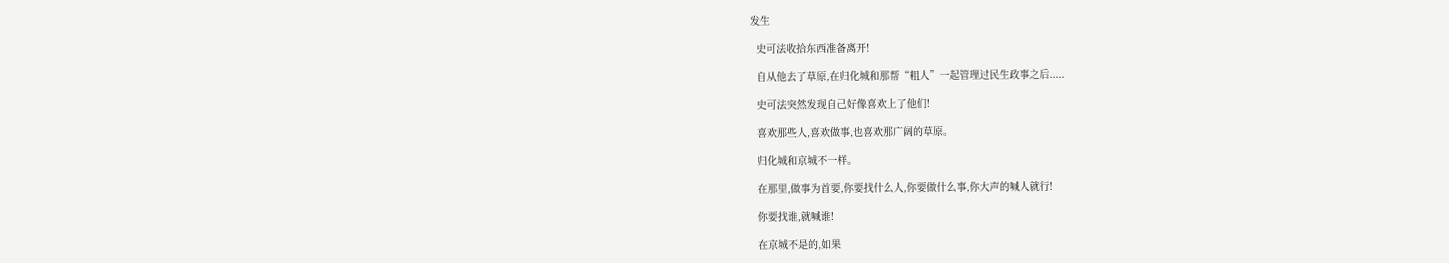发生

  史可法收拾东西准备离开!

  自从他去了草原,在归化城和那帮“粗人”一起管理过民生政事之后.....

  史可法突然发现自己好像喜欢上了他们!

  喜欢那些人,喜欢做事,也喜欢那广阔的草原。

  归化城和京城不一样。

  在那里,做事为首要,你要找什么人,你要做什么事,你大声的喊人就行!

  你要找谁,就喊谁!

  在京城不是的,如果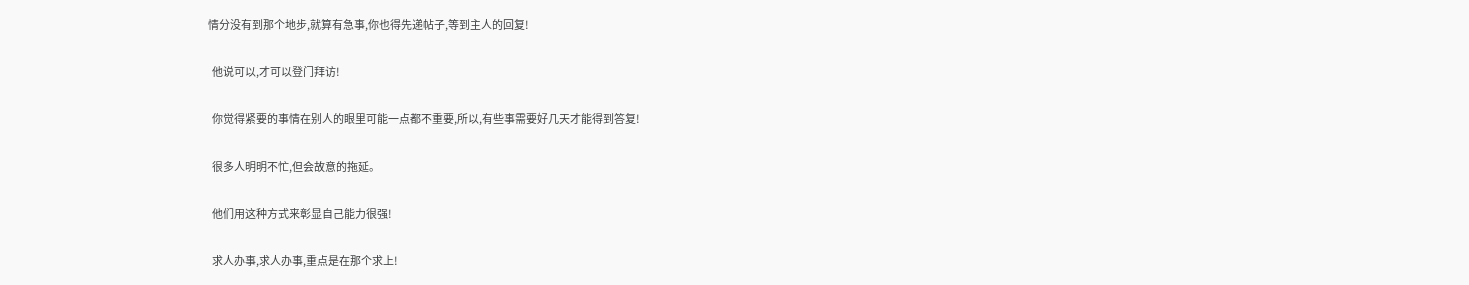情分没有到那个地步,就算有急事,你也得先递帖子,等到主人的回复!

  他说可以,才可以登门拜访!

  你觉得紧要的事情在别人的眼里可能一点都不重要,所以,有些事需要好几天才能得到答复!

  很多人明明不忙,但会故意的拖延。

  他们用这种方式来彰显自己能力很强!

  求人办事,求人办事,重点是在那个求上!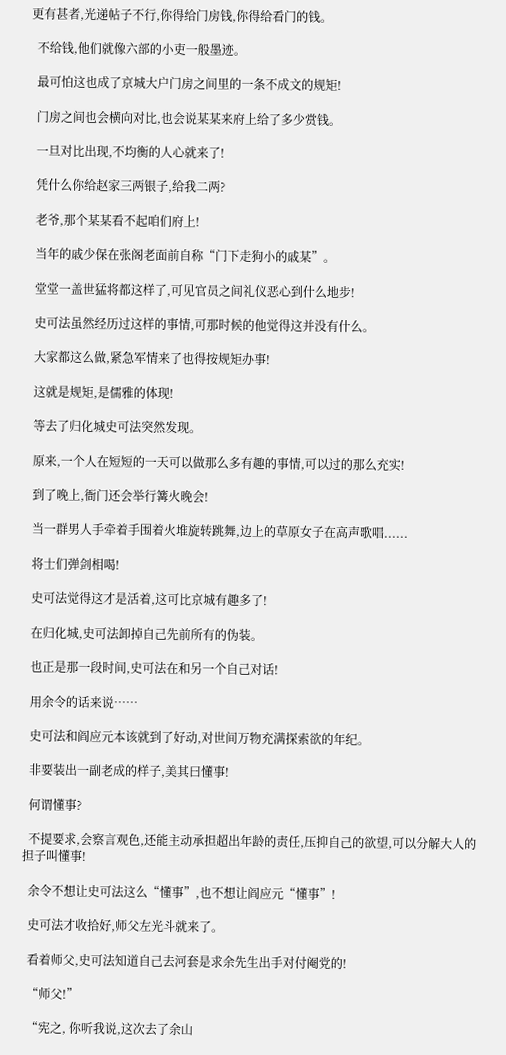更有甚者,光递帖子不行,你得给门房钱,你得给看门的钱。

  不给钱,他们就像六部的小吏一般墨迹。

  最可怕这也成了京城大户门房之间里的一条不成文的规矩!

  门房之间也会横向对比,也会说某某来府上给了多少赏钱。

  一旦对比出现,不均衡的人心就来了!

  凭什么你给赵家三两银子,给我二两?

  老爷,那个某某看不起咱们府上!

  当年的戚少保在张阁老面前自称“门下走狗小的戚某”。

  堂堂一盖世猛将都这样了,可见官员之间礼仪恶心到什么地步!

  史可法虽然经历过这样的事情,可那时候的他觉得这并没有什么。

  大家都这么做,紧急军情来了也得按规矩办事!

  这就是规矩,是儒雅的体现!

  等去了归化城史可法突然发现。

  原来,一个人在短短的一天可以做那么多有趣的事情,可以过的那么充实!

  到了晚上,衙门还会举行篝火晚会!

  当一群男人手牵着手围着火堆旋转跳舞,边上的草原女子在高声歌唱......

  将士们弹剑相喝!

  史可法觉得这才是活着,这可比京城有趣多了!

  在归化城,史可法卸掉自己先前所有的伪装。

  也正是那一段时间,史可法在和另一个自己对话!

  用余令的话来说……

  史可法和阎应元本该就到了好动,对世间万物充满探索欲的年纪。

  非要装出一副老成的样子,美其曰懂事!

  何谓懂事?

  不提要求,会察言观色,还能主动承担超出年龄的责任,压抑自己的欲望,可以分解大人的担子叫懂事!

  余令不想让史可法这么“懂事”,也不想让阎应元“懂事”!

  史可法才收拾好,师父左光斗就来了。

  看着师父,史可法知道自己去河套是求余先生出手对付阉党的!

  “师父!”

  “宪之, 你听我说,这次去了余山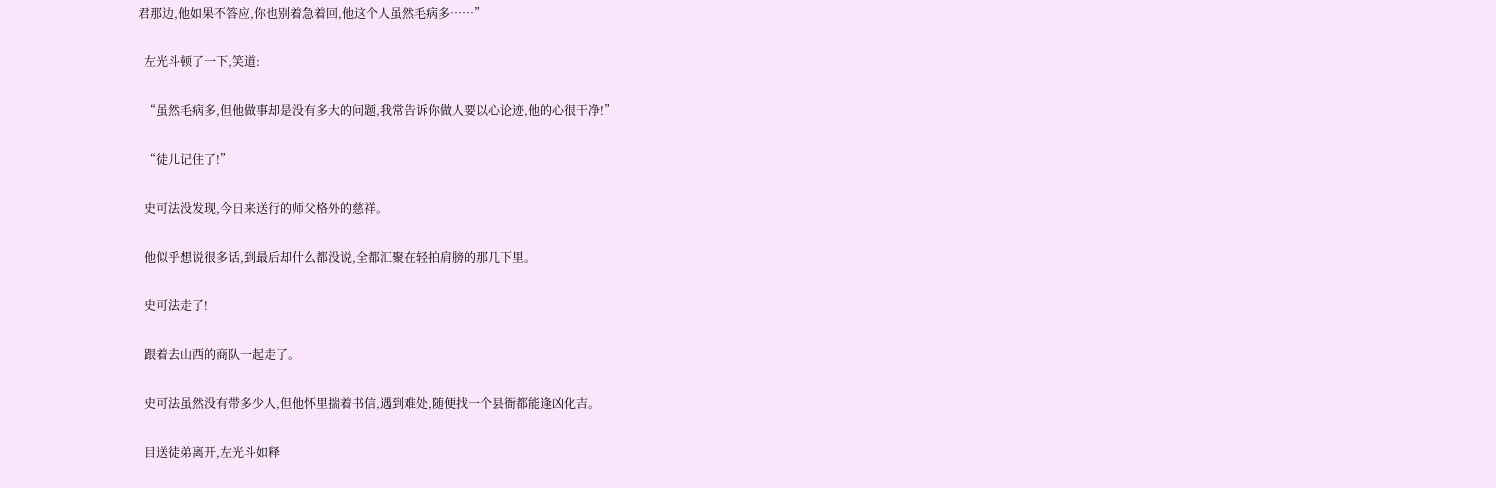君那边,他如果不答应,你也别着急着回,他这个人虽然毛病多……”

  左光斗顿了一下,笑道:

  “虽然毛病多,但他做事却是没有多大的问题,我常告诉你做人要以心论迹,他的心很干净!”

  “徒儿记住了!”

  史可法没发现,今日来送行的师父格外的慈祥。

  他似乎想说很多话,到最后却什么都没说,全都汇聚在轻拍肩膀的那几下里。

  史可法走了!

  跟着去山西的商队一起走了。

  史可法虽然没有带多少人,但他怀里揣着书信,遇到难处,随便找一个县衙都能逢凶化吉。

  目送徒弟离开,左光斗如释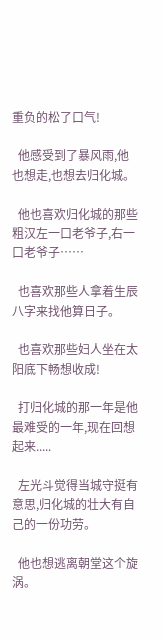重负的松了口气!

  他感受到了暴风雨,他也想走,也想去归化城。

  他也喜欢归化城的那些粗汉左一口老爷子,右一口老爷子……

  也喜欢那些人拿着生辰八字来找他算日子。

  也喜欢那些妇人坐在太阳底下畅想收成!

  打归化城的那一年是他最难受的一年,现在回想起来.....

  左光斗觉得当城守挺有意思,归化城的壮大有自己的一份功劳。

  他也想逃离朝堂这个旋涡。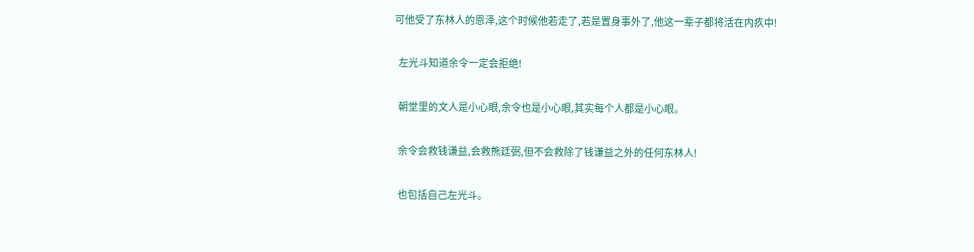可他受了东林人的恩泽,这个时候他若走了,若是置身事外了,他这一辈子都将活在内疚中!

  左光斗知道余令一定会拒绝!

  朝堂里的文人是小心眼,余令也是小心眼,其实每个人都是小心眼。

  余令会救钱谦益,会救熊廷弼,但不会救除了钱谦益之外的任何东林人!

  也包括自己左光斗。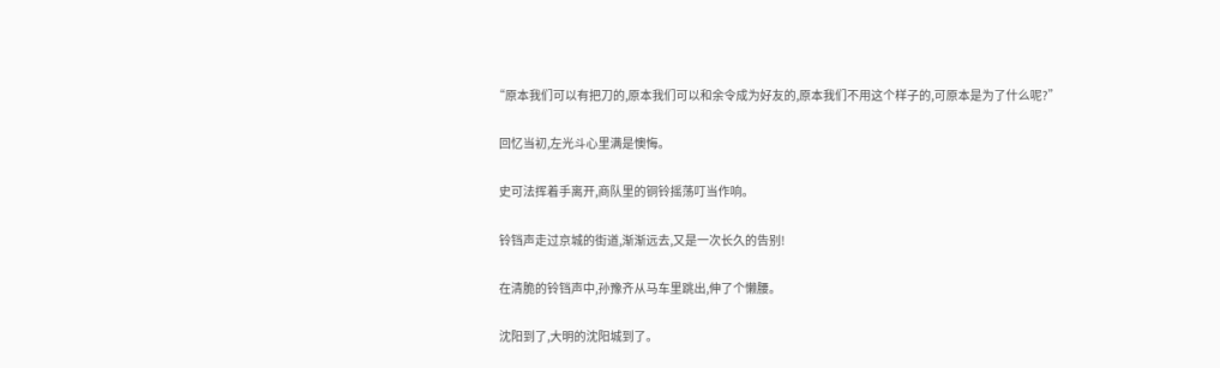“原本我们可以有把刀的,原本我们可以和余令成为好友的,原本我们不用这个样子的,可原本是为了什么呢?”

  回忆当初,左光斗心里满是懊悔。

  史可法挥着手离开,商队里的铜铃摇荡叮当作响。

  铃铛声走过京城的街道,渐渐远去,又是一次长久的告别!

  在清脆的铃铛声中,孙豫齐从马车里跳出,伸了个懒腰。

  沈阳到了,大明的沈阳城到了。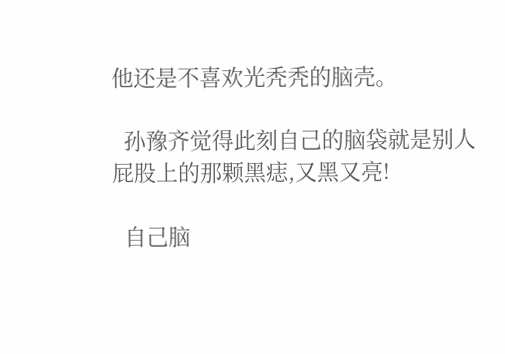他还是不喜欢光秃秃的脑壳。

  孙豫齐觉得此刻自己的脑袋就是别人屁股上的那颗黑痣,又黑又亮!

  自己脑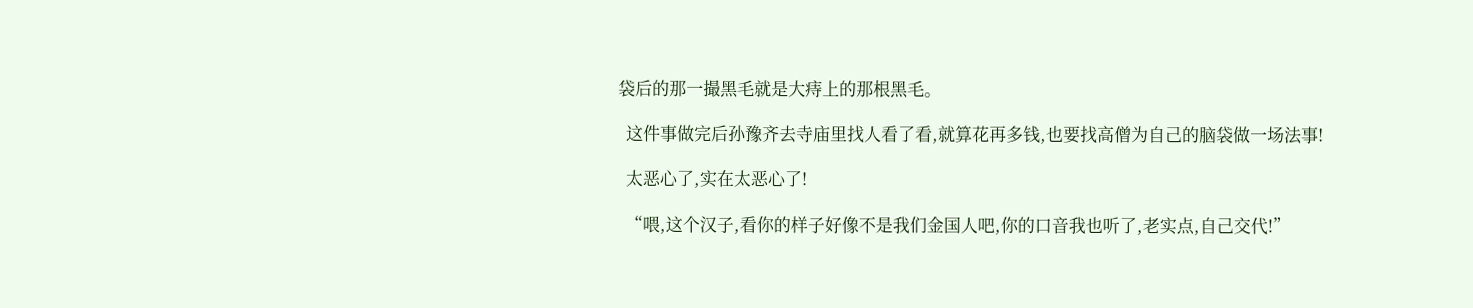袋后的那一撮黑毛就是大痔上的那根黑毛。

  这件事做完后孙豫齐去寺庙里找人看了看,就算花再多钱,也要找高僧为自己的脑袋做一场法事!

  太恶心了,实在太恶心了!

  “喂,这个汉子,看你的样子好像不是我们金国人吧,你的口音我也听了,老实点,自己交代!”